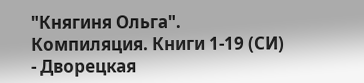"Княгиня Ольга". Компиляция. Книги 1-19 (СИ) - Дворецкая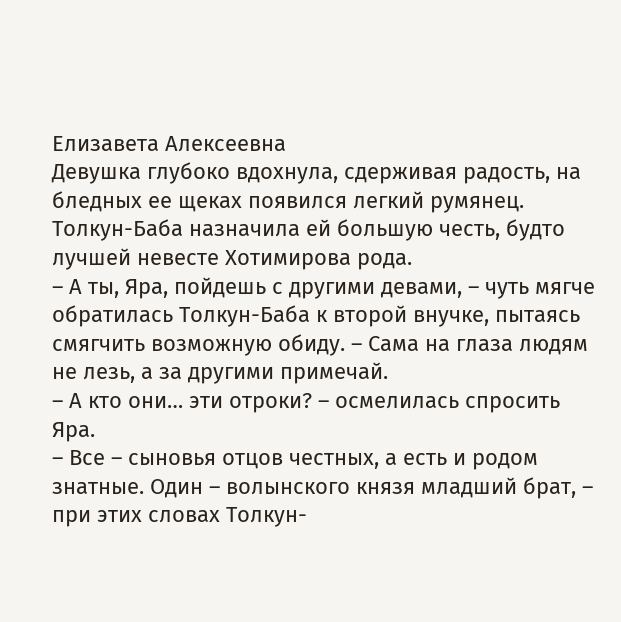Елизавета Алексеевна
Девушка глубоко вдохнула, сдерживая радость, на бледных ее щеках появился легкий румянец. Толкун-Баба назначила ей большую честь, будто лучшей невесте Хотимирова рода.
– А ты, Яра, пойдешь с другими девами, – чуть мягче обратилась Толкун-Баба к второй внучке, пытаясь смягчить возможную обиду. – Сама на глаза людям не лезь, а за другими примечай.
– А кто они… эти отроки? – осмелилась спросить Яра.
– Все – сыновья отцов честных, а есть и родом знатные. Один – волынского князя младший брат, – при этих словах Толкун-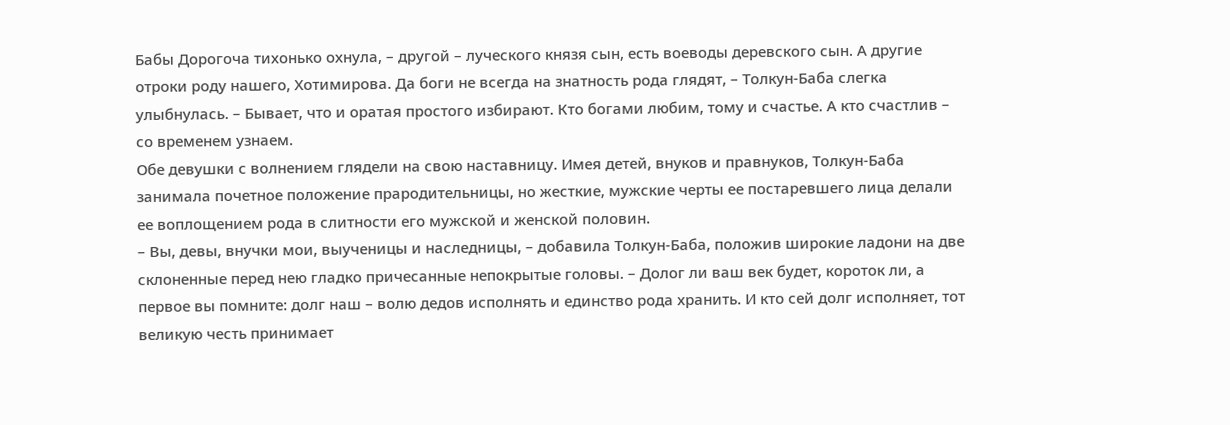Бабы Дорогоча тихонько охнула, – другой – луческого князя сын, есть воеводы деревского сын. А другие отроки роду нашего, Хотимирова. Да боги не всегда на знатность рода глядят, – Толкун-Баба слегка улыбнулась. – Бывает, что и оратая простого избирают. Кто богами любим, тому и счастье. А кто счастлив – со временем узнаем.
Обе девушки с волнением глядели на свою наставницу. Имея детей, внуков и правнуков, Толкун-Баба занимала почетное положение прародительницы, но жесткие, мужские черты ее постаревшего лица делали ее воплощением рода в слитности его мужской и женской половин.
– Вы, девы, внучки мои, выученицы и наследницы, – добавила Толкун-Баба, положив широкие ладони на две склоненные перед нею гладко причесанные непокрытые головы. – Долог ли ваш век будет, короток ли, а первое вы помните: долг наш – волю дедов исполнять и единство рода хранить. И кто сей долг исполняет, тот великую честь принимает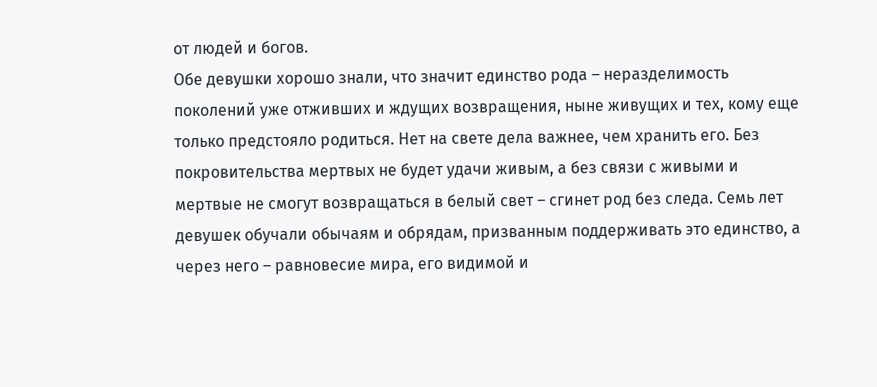от людей и богов.
Обе девушки хорошо знали, что значит единство рода – неразделимость поколений уже отживших и ждущих возвращения, ныне живущих и тех, кому еще только предстояло родиться. Нет на свете дела важнее, чем хранить его. Без покровительства мертвых не будет удачи живым, а без связи с живыми и мертвые не смогут возвращаться в белый свет – сгинет род без следа. Семь лет девушек обучали обычаям и обрядам, призванным поддерживать это единство, а через него – равновесие мира, его видимой и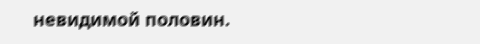невидимой половин.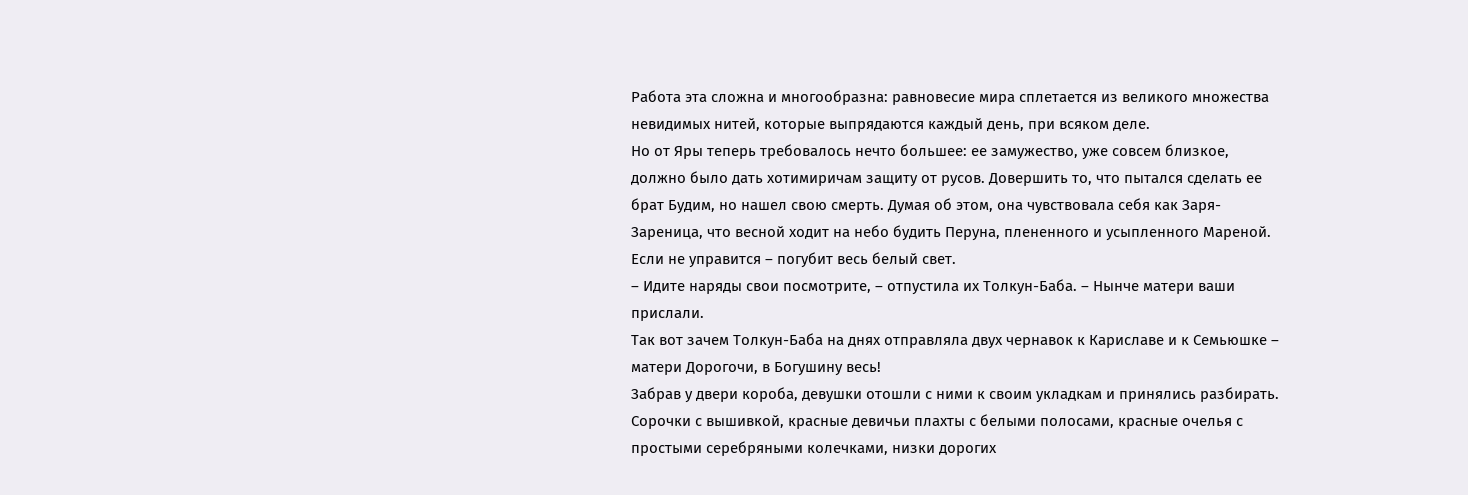Работа эта сложна и многообразна: равновесие мира сплетается из великого множества невидимых нитей, которые выпрядаются каждый день, при всяком деле.
Но от Яры теперь требовалось нечто большее: ее замужество, уже совсем близкое, должно было дать хотимиричам защиту от русов. Довершить то, что пытался сделать ее брат Будим, но нашел свою смерть. Думая об этом, она чувствовала себя как Заря-Зареница, что весной ходит на небо будить Перуна, плененного и усыпленного Мареной. Если не управится – погубит весь белый свет.
– Идите наряды свои посмотрите, – отпустила их Толкун-Баба. – Нынче матери ваши прислали.
Так вот зачем Толкун-Баба на днях отправляла двух чернавок к Кариславе и к Семьюшке – матери Дорогочи, в Богушину весь!
Забрав у двери короба, девушки отошли с ними к своим укладкам и принялись разбирать. Сорочки с вышивкой, красные девичьи плахты с белыми полосами, красные очелья с простыми серебряными колечками, низки дорогих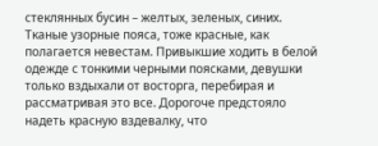стеклянных бусин – желтых, зеленых, синих. Тканые узорные пояса, тоже красные, как полагается невестам. Привыкшие ходить в белой одежде с тонкими черными поясками, девушки только вздыхали от восторга, перебирая и рассматривая это все. Дорогоче предстояло надеть красную вздевалку, что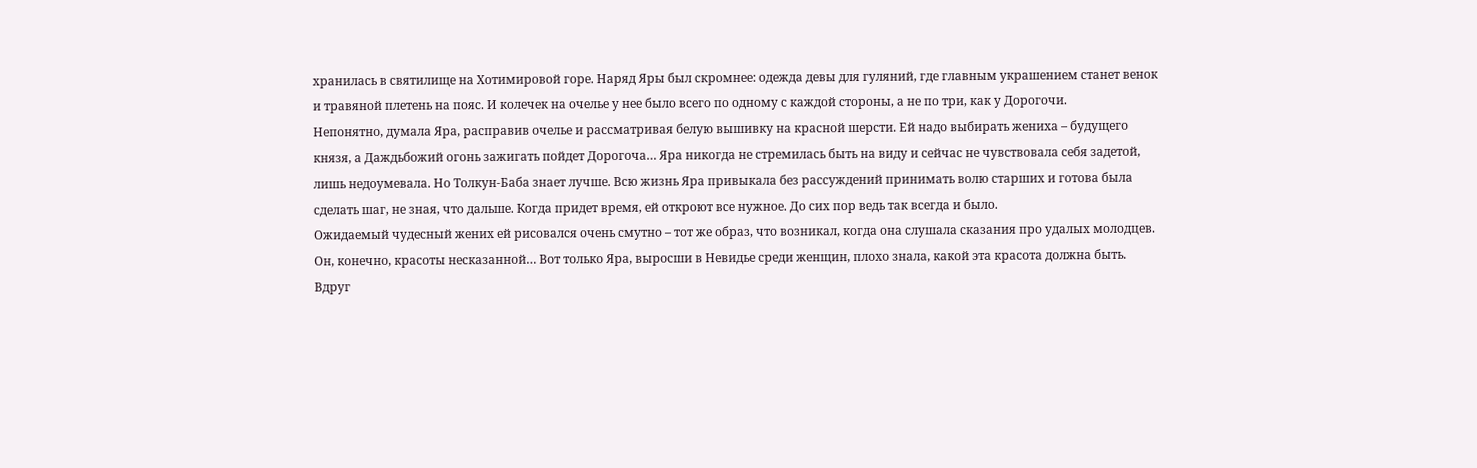хранилась в святилище на Хотимировой горе. Наряд Яры был скромнее: одежда девы для гуляний, где главным украшением станет венок и травяной плетень на пояс. И колечек на очелье у нее было всего по одному с каждой стороны, а не по три, как у Дорогочи.
Непонятно, думала Яра, расправив очелье и рассматривая белую вышивку на красной шерсти. Ей надо выбирать жениха – будущего князя, а Даждьбожий огонь зажигать пойдет Дорогоча… Яра никогда не стремилась быть на виду и сейчас не чувствовала себя задетой, лишь недоумевала. Но Толкун-Баба знает лучше. Всю жизнь Яра привыкала без рассуждений принимать волю старших и готова была сделать шаг, не зная, что дальше. Когда придет время, ей откроют все нужное. До сих пор ведь так всегда и было.
Ожидаемый чудесный жених ей рисовался очень смутно – тот же образ, что возникал, когда она слушала сказания про удалых молодцев. Он, конечно, красоты несказанной… Вот только Яра, выросши в Невидье среди женщин, плохо знала, какой эта красота должна быть.
Вдруг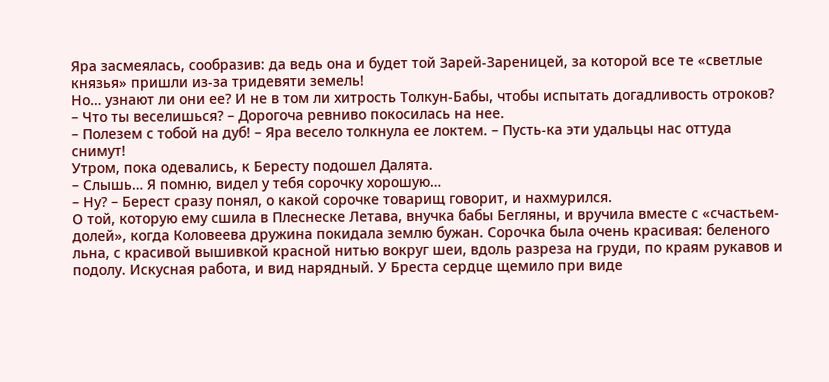Яра засмеялась, сообразив: да ведь она и будет той Зарей-Зареницей, за которой все те «светлые князья» пришли из-за тридевяти земель!
Но… узнают ли они ее? И не в том ли хитрость Толкун-Бабы, чтобы испытать догадливость отроков?
– Что ты веселишься? – Дорогоча ревниво покосилась на нее.
– Полезем с тобой на дуб! – Яра весело толкнула ее локтем. – Пусть-ка эти удальцы нас оттуда снимут!
Утром, пока одевались, к Бересту подошел Далята.
– Слышь… Я помню, видел у тебя сорочку хорошую…
– Ну? – Берест сразу понял, о какой сорочке товарищ говорит, и нахмурился.
О той, которую ему сшила в Плеснеске Летава, внучка бабы Бегляны, и вручила вместе с «счастьем-долей», когда Коловеева дружина покидала землю бужан. Сорочка была очень красивая: беленого льна, с красивой вышивкой красной нитью вокруг шеи, вдоль разреза на груди, по краям рукавов и подолу. Искусная работа, и вид нарядный. У Бреста сердце щемило при виде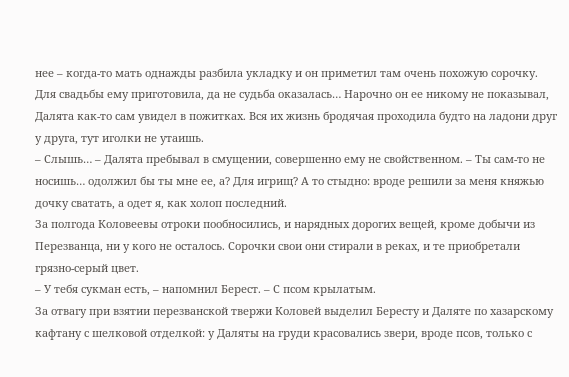нее – когда-то мать однажды разбила укладку и он приметил там очень похожую сорочку. Для свадьбы ему приготовила, да не судьба оказалась… Нарочно он ее никому не показывал, Далята как-то сам увидел в пожитках. Вся их жизнь бродячая проходила будто на ладони друг у друга, тут иголки не утаишь.
– Слышь… – Далята пребывал в смущении, совершенно ему не свойственном. – Ты сам-то не носишь… одолжил бы ты мне ее, а? Для игрищ? А то стыдно: вроде решили за меня княжью дочку сватать, а одет я, как холоп последний.
За полгода Коловеевы отроки пообносились, и нарядных дорогих вещей, кроме добычи из Перезванца, ни у кого не осталось. Сорочки свои они стирали в реках, и те приобретали грязно-серый цвет.
– У тебя сукман есть, – напомнил Берест. – С псом крылатым.
За отвагу при взятии перезванской твержи Коловей выделил Бересту и Даляте по хазарскому кафтану с шелковой отделкой: у Даляты на груди красовались звери, вроде псов, только с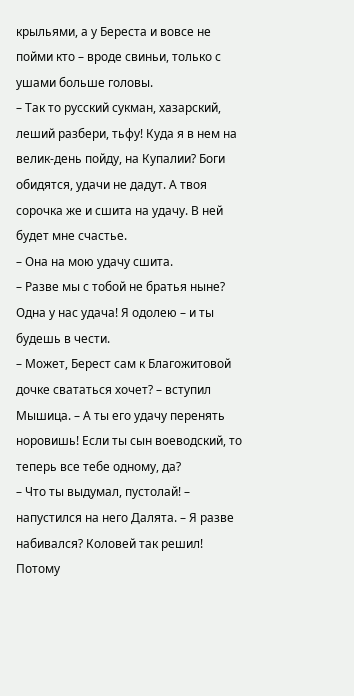крыльями, а у Береста и вовсе не пойми кто – вроде свиньи, только с ушами больше головы.
– Так то русский сукман, хазарский, леший разбери, тьфу! Куда я в нем на велик-день пойду, на Купалии? Боги обидятся, удачи не дадут. А твоя сорочка же и сшита на удачу. В ней будет мне счастье.
– Она на мою удачу сшита.
– Разве мы с тобой не братья ныне? Одна у нас удача! Я одолею – и ты будешь в чести.
– Может, Берест сам к Благожитовой дочке свататься хочет? – вступил Мышица. – А ты его удачу перенять норовишь! Если ты сын воеводский, то теперь все тебе одному, да?
– Что ты выдумал, пустолай! – напустился на него Далята. – Я разве набивался? Коловей так решил! Потому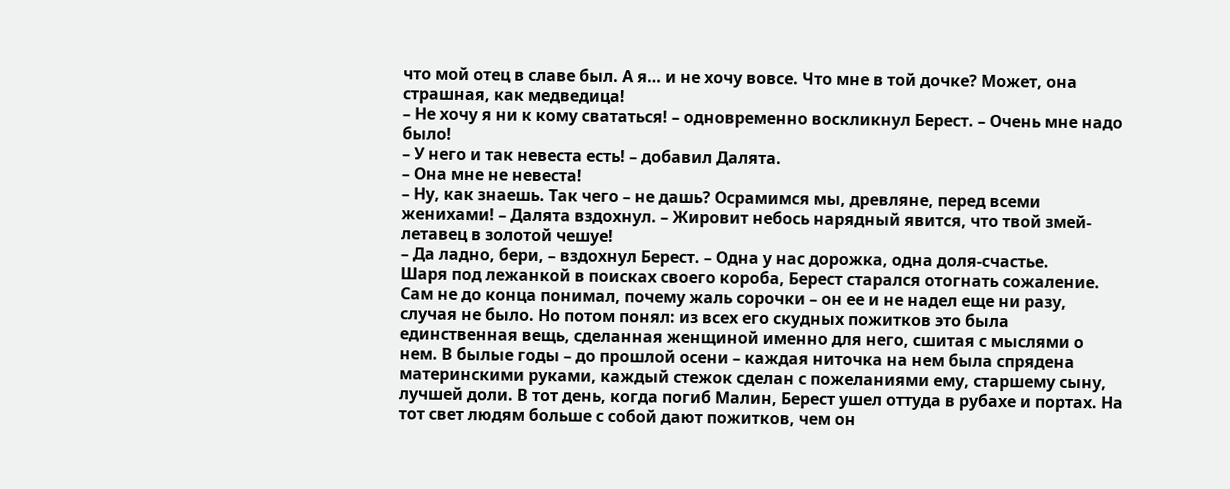что мой отец в славе был. А я… и не хочу вовсе. Что мне в той дочке? Может, она страшная, как медведица!
– Не хочу я ни к кому свататься! – одновременно воскликнул Берест. – Очень мне надо было!
– У него и так невеста есть! – добавил Далята.
– Она мне не невеста!
– Ну, как знаешь. Так чего – не дашь? Осрамимся мы, древляне, перед всеми женихами! – Далята вздохнул. – Жировит небось нарядный явится, что твой змей-летавец в золотой чешуе!
– Да ладно, бери, – вздохнул Берест. – Одна у нас дорожка, одна доля-счастье.
Шаря под лежанкой в поисках своего короба, Берест старался отогнать сожаление. Сам не до конца понимал, почему жаль сорочки – он ее и не надел еще ни разу, случая не было. Но потом понял: из всех его скудных пожитков это была единственная вещь, сделанная женщиной именно для него, сшитая с мыслями о нем. В былые годы – до прошлой осени – каждая ниточка на нем была спрядена материнскими руками, каждый стежок сделан с пожеланиями ему, старшему сыну, лучшей доли. В тот день, когда погиб Малин, Берест ушел оттуда в рубахе и портах. На тот свет людям больше с собой дают пожитков, чем он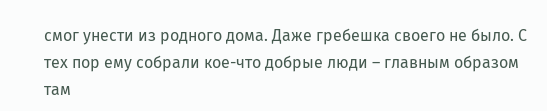смог унести из родного дома. Даже гребешка своего не было. С тех пор ему собрали кое-что добрые люди – главным образом там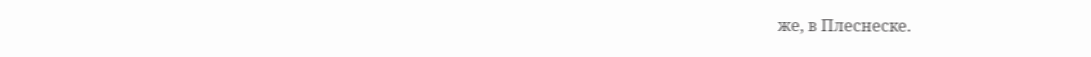же, в Плеснеске.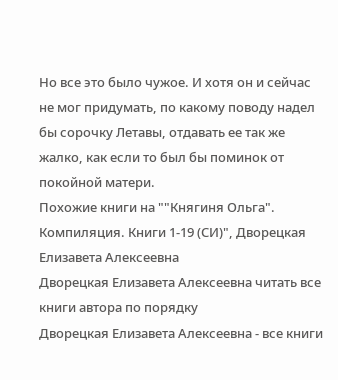Но все это было чужое. И хотя он и сейчас не мог придумать, по какому поводу надел бы сорочку Летавы, отдавать ее так же жалко, как если то был бы поминок от покойной матери.
Похожие книги на ""Княгиня Ольга". Компиляция. Книги 1-19 (СИ)", Дворецкая Елизавета Алексеевна
Дворецкая Елизавета Алексеевна читать все книги автора по порядку
Дворецкая Елизавета Алексеевна - все книги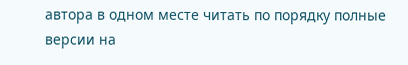автора в одном месте читать по порядку полные версии на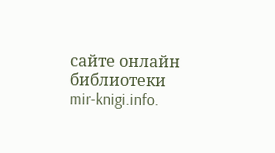сайте онлайн библиотеки mir-knigi.info.